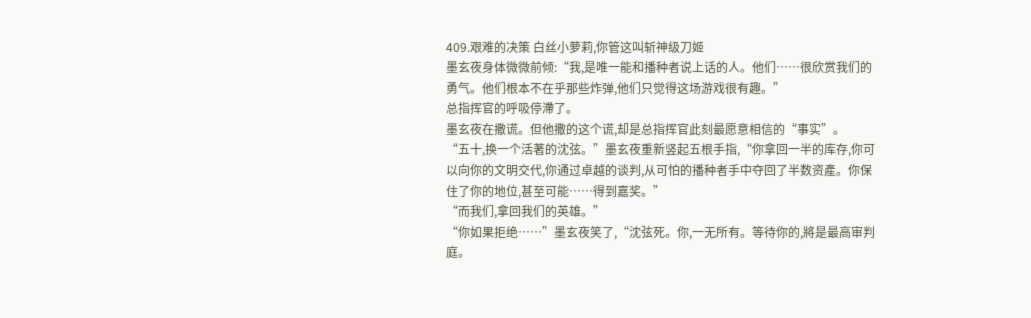409.艰难的决策 白丝小萝莉,你管这叫斩神级刀姬
墨玄夜身体微微前倾:“我,是唯一能和播种者说上话的人。他们……很欣赏我们的勇气。他们根本不在乎那些炸弹,他们只觉得这场游戏很有趣。”
总指挥官的呼吸停滯了。
墨玄夜在撒谎。但他撒的这个谎,却是总指挥官此刻最愿意相信的“事实”。
“五十,换一个活著的沈弦。”墨玄夜重新竖起五根手指,“你拿回一半的库存,你可以向你的文明交代,你通过卓越的谈判,从可怕的播种者手中夺回了半数资產。你保住了你的地位,甚至可能……得到嘉奖。”
“而我们,拿回我们的英雄。”
“你如果拒绝……”墨玄夜笑了,“沈弦死。你,一无所有。等待你的,將是最高审判庭。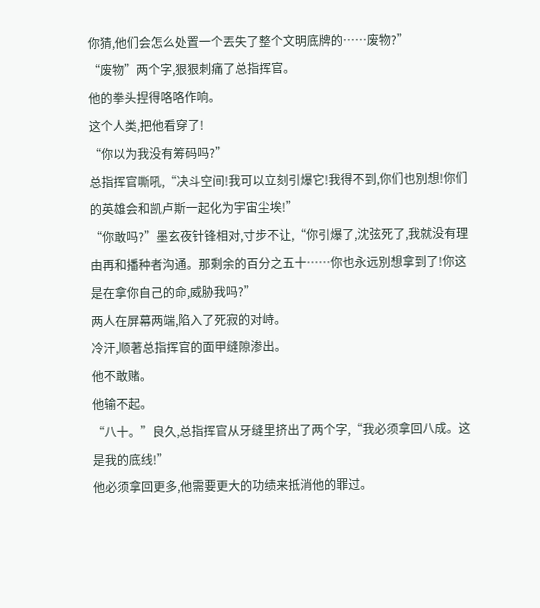你猜,他们会怎么处置一个丟失了整个文明底牌的……废物?”
“废物”两个字,狠狠刺痛了总指挥官。
他的拳头捏得咯咯作响。
这个人类,把他看穿了!
“你以为我没有筹码吗?”
总指挥官嘶吼,“决斗空间!我可以立刻引爆它!我得不到,你们也別想!你们的英雄会和凯卢斯一起化为宇宙尘埃!”
“你敢吗?”墨玄夜针锋相对,寸步不让,“你引爆了,沈弦死了,我就没有理由再和播种者沟通。那剩余的百分之五十……你也永远別想拿到了!你这是在拿你自己的命,威胁我吗?”
两人在屏幕两端,陷入了死寂的对峙。
冷汗,顺著总指挥官的面甲缝隙渗出。
他不敢赌。
他输不起。
“八十。”良久,总指挥官从牙缝里挤出了两个字,“我必须拿回八成。这是我的底线!”
他必须拿回更多,他需要更大的功绩来抵消他的罪过。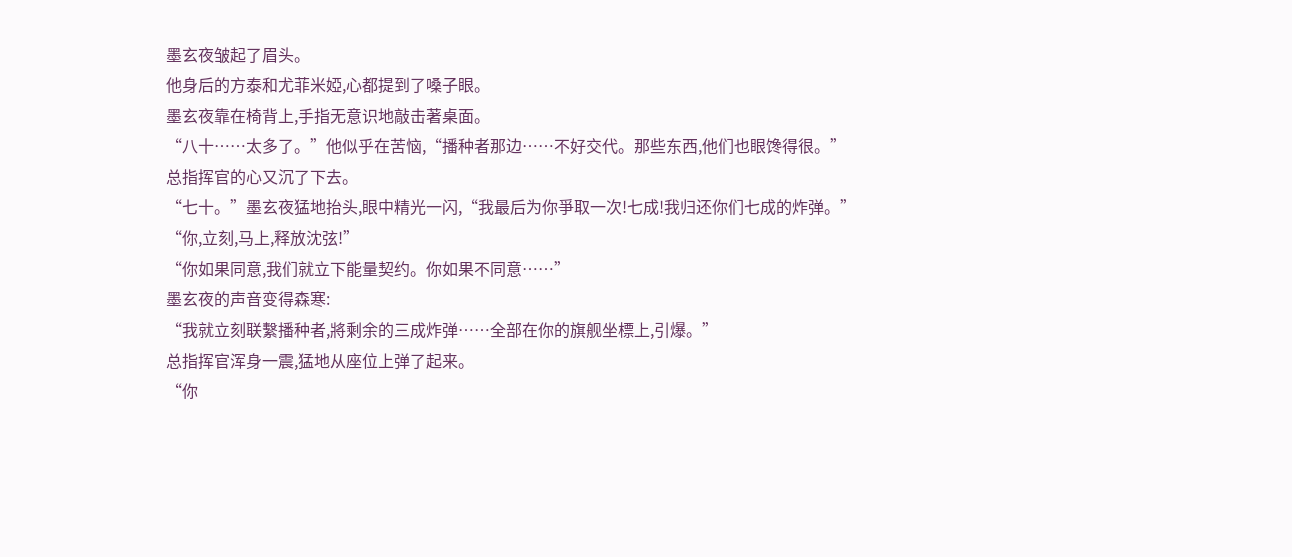墨玄夜皱起了眉头。
他身后的方泰和尤菲米婭,心都提到了嗓子眼。
墨玄夜靠在椅背上,手指无意识地敲击著桌面。
“八十……太多了。”他似乎在苦恼,“播种者那边……不好交代。那些东西,他们也眼馋得很。”
总指挥官的心又沉了下去。
“七十。”墨玄夜猛地抬头,眼中精光一闪,“我最后为你爭取一次!七成!我归还你们七成的炸弹。”
“你,立刻,马上,释放沈弦!”
“你如果同意,我们就立下能量契约。你如果不同意……”
墨玄夜的声音变得森寒:
“我就立刻联繫播种者,將剩余的三成炸弹……全部在你的旗舰坐標上,引爆。”
总指挥官浑身一震,猛地从座位上弹了起来。
“你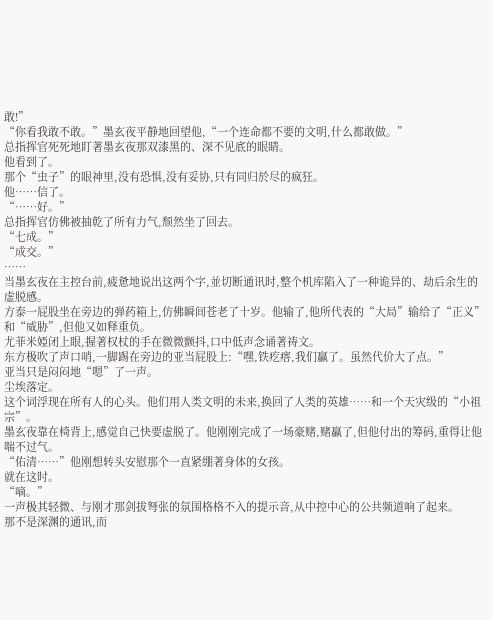敢!”
“你看我敢不敢。”墨玄夜平静地回望他,“一个连命都不要的文明,什么都敢做。”
总指挥官死死地盯著墨玄夜那双漆黑的、深不见底的眼睛。
他看到了。
那个“虫子”的眼神里,没有恐惧,没有妥协,只有同归於尽的疯狂。
他……信了。
“……好。”
总指挥官仿佛被抽乾了所有力气,颓然坐了回去。
“七成。”
“成交。”
……
当墨玄夜在主控台前,疲惫地说出这两个字,並切断通讯时,整个机库陷入了一种诡异的、劫后余生的虚脱感。
方泰一屁股坐在旁边的弹药箱上,仿佛瞬间苍老了十岁。他输了,他所代表的“大局”输给了“正义”和“威胁”,但他又如释重负。
尤菲米婭闭上眼,握著权杖的手在微微颤抖,口中低声念诵著祷文。
东方极吹了声口哨,一脚踢在旁边的亚当屁股上:“嘿,铁疙瘩,我们贏了。虽然代价大了点。”
亚当只是闷闷地“嗯”了一声。
尘埃落定。
这个词浮现在所有人的心头。他们用人类文明的未来,换回了人类的英雄……和一个天灾级的“小祖宗”。
墨玄夜靠在椅背上,感觉自己快要虚脱了。他刚刚完成了一场豪赌,赌贏了,但他付出的筹码,重得让他喘不过气。
“佑清……”他刚想转头安慰那个一直紧绷著身体的女孩。
就在这时。
“嘀。”
一声极其轻微、与刚才那剑拔弩张的氛围格格不入的提示音,从中控中心的公共频道响了起来。
那不是深渊的通讯,而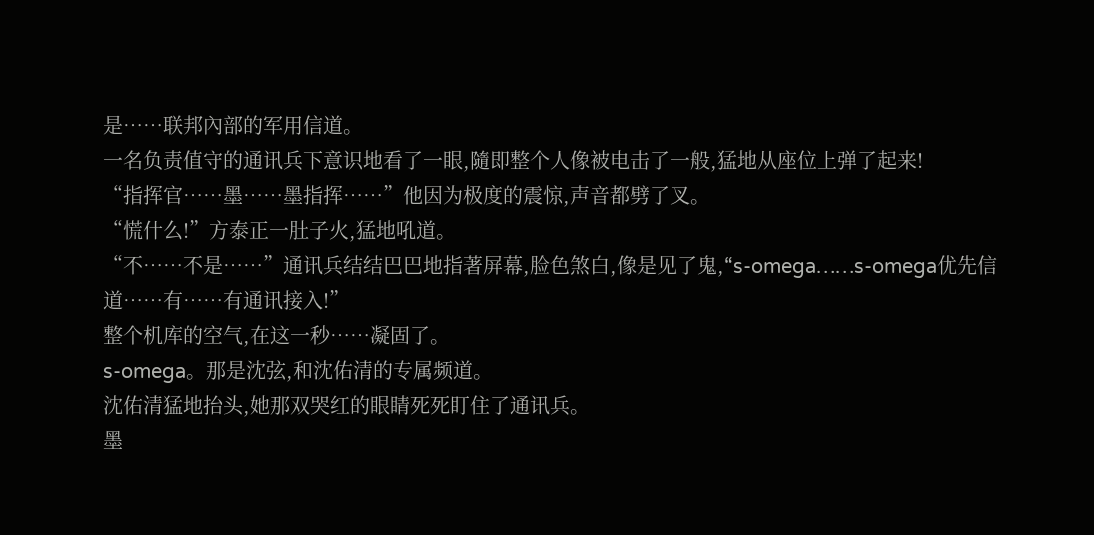是……联邦內部的军用信道。
一名负责值守的通讯兵下意识地看了一眼,隨即整个人像被电击了一般,猛地从座位上弹了起来!
“指挥官……墨……墨指挥……”他因为极度的震惊,声音都劈了叉。
“慌什么!”方泰正一肚子火,猛地吼道。
“不……不是……”通讯兵结结巴巴地指著屏幕,脸色煞白,像是见了鬼,“s-omega……s-omega优先信道……有……有通讯接入!”
整个机库的空气,在这一秒……凝固了。
s-omega。那是沈弦,和沈佑清的专属频道。
沈佑清猛地抬头,她那双哭红的眼睛死死盯住了通讯兵。
墨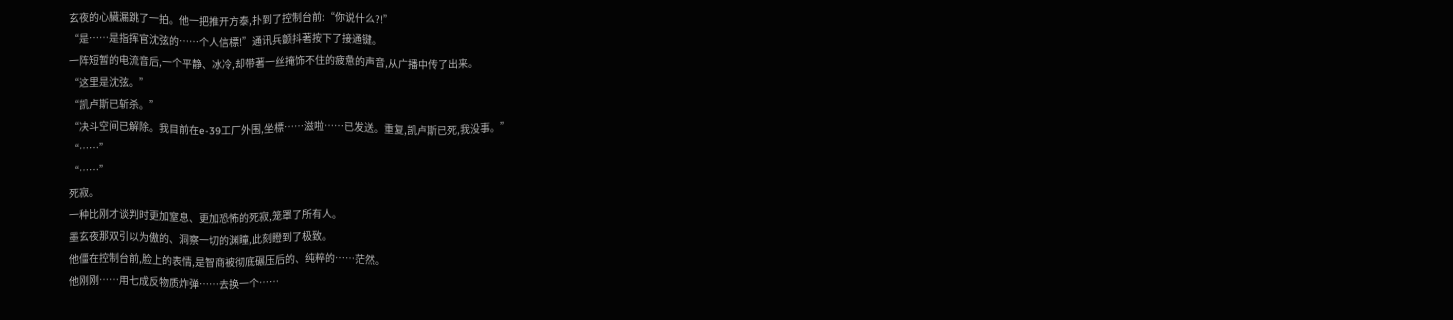玄夜的心臟漏跳了一拍。他一把推开方泰,扑到了控制台前:“你说什么?!”
“是……是指挥官沈弦的……个人信標!”通讯兵颤抖著按下了接通键。
一阵短暂的电流音后,一个平静、冰冷,却带著一丝掩饰不住的疲惫的声音,从广播中传了出来。
“这里是沈弦。”
“凯卢斯已斩杀。”
“决斗空间已解除。我目前在e-39工厂外围,坐標……滋啦……已发送。重复,凯卢斯已死,我没事。”
“……”
“……”
死寂。
一种比刚才谈判时更加窒息、更加恐怖的死寂,笼罩了所有人。
墨玄夜那双引以为傲的、洞察一切的渊瞳,此刻瞪到了极致。
他僵在控制台前,脸上的表情,是智商被彻底碾压后的、纯粹的……茫然。
他刚刚……用七成反物质炸弹……去换一个……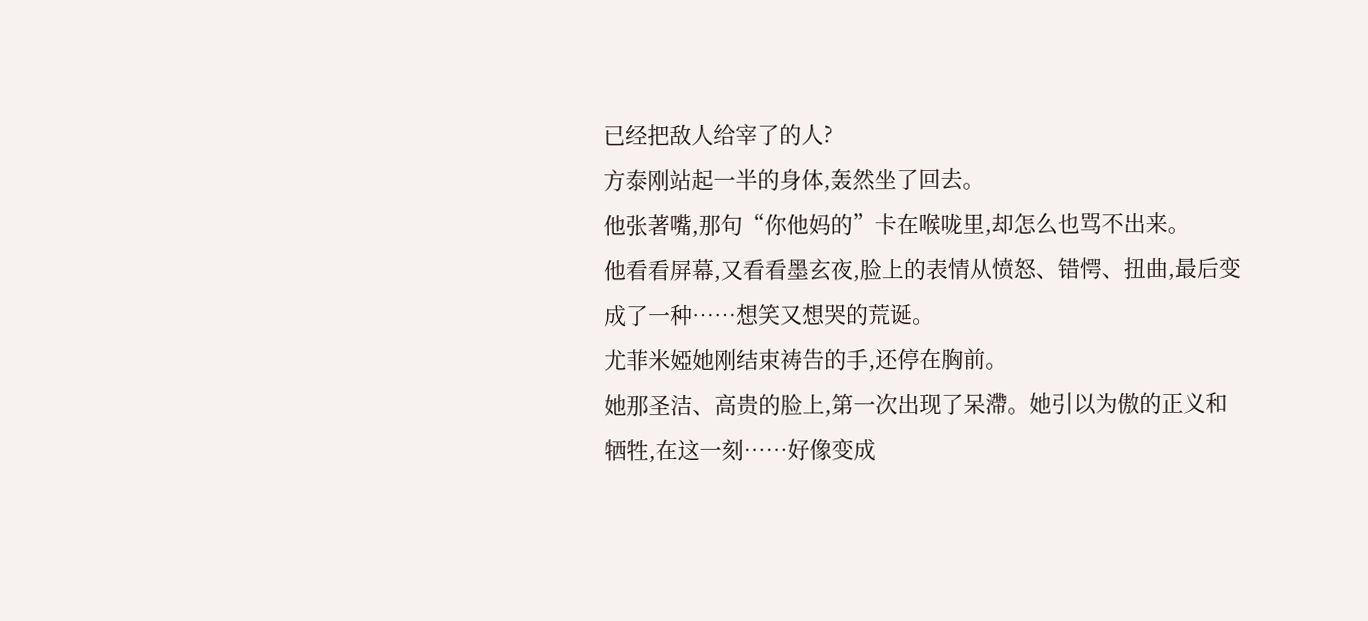已经把敌人给宰了的人?
方泰刚站起一半的身体,轰然坐了回去。
他张著嘴,那句“你他妈的”卡在喉咙里,却怎么也骂不出来。
他看看屏幕,又看看墨玄夜,脸上的表情从愤怒、错愕、扭曲,最后变成了一种……想笑又想哭的荒诞。
尤菲米婭她刚结束祷告的手,还停在胸前。
她那圣洁、高贵的脸上,第一次出现了呆滯。她引以为傲的正义和牺牲,在这一刻……好像变成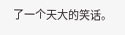了一个天大的笑话。